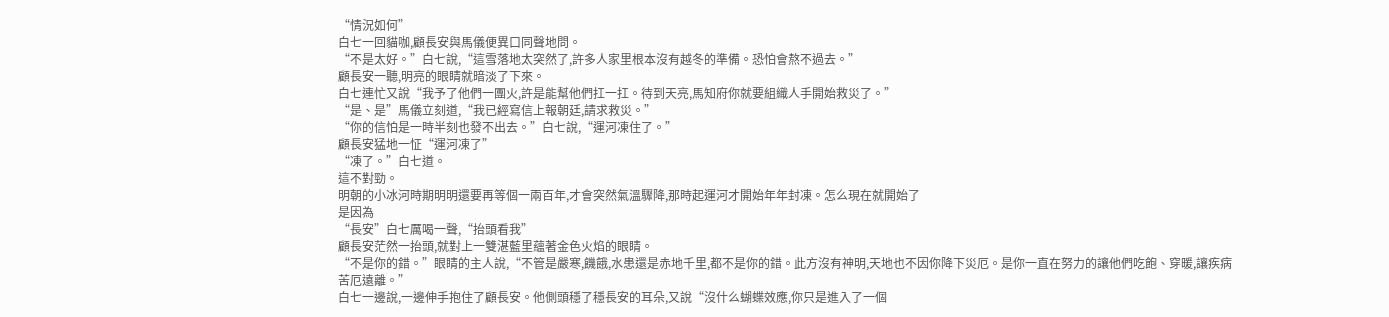“情況如何”
白七一回貓咖,顧長安與馬儀便異口同聲地問。
“不是太好。”白七說,“這雪落地太突然了,許多人家里根本沒有越冬的準備。恐怕會熬不過去。”
顧長安一聽,明亮的眼睛就暗淡了下來。
白七連忙又說“我予了他們一團火,許是能幫他們扛一扛。待到天亮,馬知府你就要組織人手開始救災了。”
“是、是”馬儀立刻道,“我已經寫信上報朝廷,請求救災。”
“你的信怕是一時半刻也發不出去。”白七說,“運河凍住了。”
顧長安猛地一怔“運河凍了”
“凍了。”白七道。
這不對勁。
明朝的小冰河時期明明還要再等個一兩百年,才會突然氣溫驟降,那時起運河才開始年年封凍。怎么現在就開始了
是因為
“長安”白七厲喝一聲,“抬頭看我”
顧長安茫然一抬頭,就對上一雙湛藍里蘊著金色火焰的眼睛。
“不是你的錯。”眼睛的主人說,“不管是嚴寒,饑餓,水患還是赤地千里,都不是你的錯。此方沒有神明,天地也不因你降下災厄。是你一直在努力的讓他們吃飽、穿暖,讓疾病苦厄遠離。”
白七一邊說,一邊伸手抱住了顧長安。他側頭穩了穩長安的耳朵,又說“沒什么蝴蝶效應,你只是進入了一個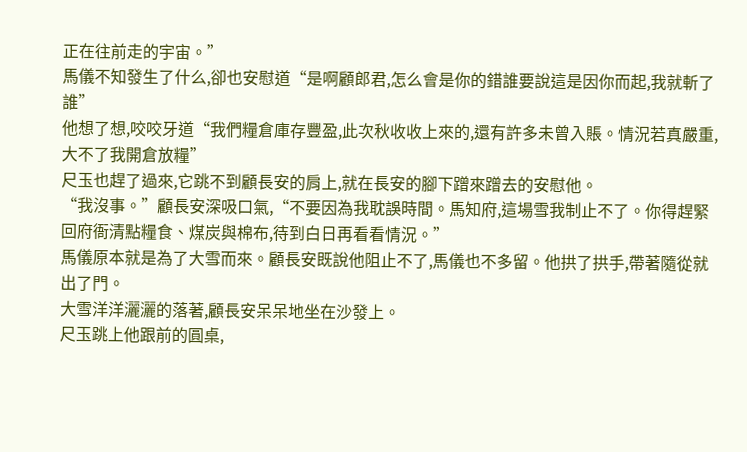正在往前走的宇宙。”
馬儀不知發生了什么,卻也安慰道“是啊顧郎君,怎么會是你的錯誰要說這是因你而起,我就斬了誰”
他想了想,咬咬牙道“我們糧倉庫存豐盈,此次秋收收上來的,還有許多未曾入賬。情況若真嚴重,大不了我開倉放糧”
尺玉也趕了過來,它跳不到顧長安的肩上,就在長安的腳下蹭來蹭去的安慰他。
“我沒事。”顧長安深吸口氣,“不要因為我耽誤時間。馬知府,這場雪我制止不了。你得趕緊回府衙清點糧食、煤炭與棉布,待到白日再看看情況。”
馬儀原本就是為了大雪而來。顧長安既說他阻止不了,馬儀也不多留。他拱了拱手,帶著隨從就出了門。
大雪洋洋灑灑的落著,顧長安呆呆地坐在沙發上。
尺玉跳上他跟前的圓桌,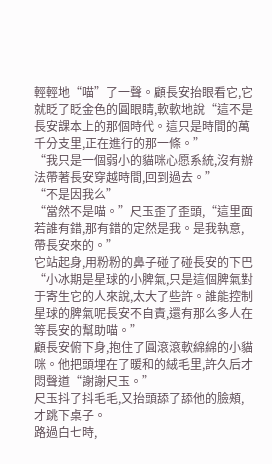輕輕地“喵”了一聲。顧長安抬眼看它,它就眨了眨金色的圓眼睛,軟軟地說“這不是長安課本上的那個時代。這只是時間的萬千分支里,正在進行的那一條。”
“我只是一個弱小的貓咪心愿系統,沒有辦法帶著長安穿越時間,回到過去。”
“不是因我么”
“當然不是喵。”尺玉歪了歪頭,“這里面若誰有錯,那有錯的定然是我。是我執意,帶長安來的。”
它站起身,用粉粉的鼻子碰了碰長安的下巴“小冰期是星球的小脾氣,只是這個脾氣對于寄生它的人來說,太大了些許。誰能控制星球的脾氣呢長安不自責,還有那么多人在等長安的幫助喵。”
顧長安俯下身,抱住了圓滾滾軟綿綿的小貓咪。他把頭埋在了暖和的絨毛里,許久后才悶聲道“謝謝尺玉。”
尺玉抖了抖毛毛,又抬頭舔了舔他的臉頰,才跳下桌子。
路過白七時,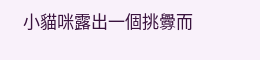小貓咪露出一個挑釁而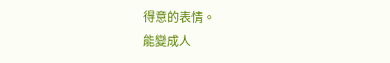得意的表情。
能變成人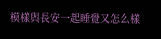模樣與長安一起睡覺又怎么樣